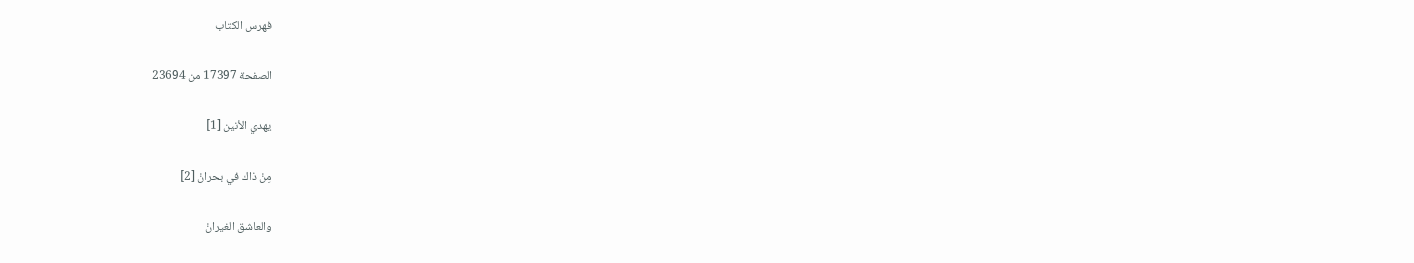فهرس الكتاب

الصفحة 17397 من 23694

يهدي الأنين [1]

مِنْ ذاك في بحرانْ [2]

والعاشق الغيرانْ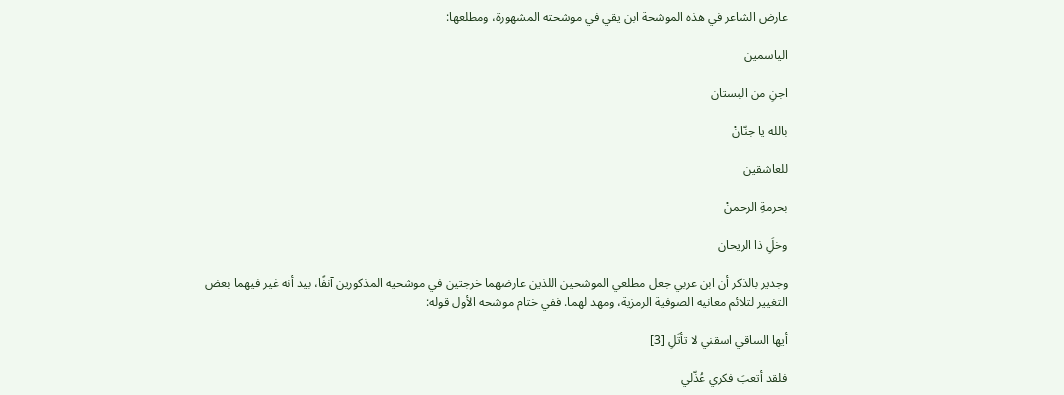عارض الشاعر في هذه الموشحة ابن يقي في موشحته المشهورة، ومطلعها:

الياسمين

اجنِ من البستان

بالله يا جنّانْ

للعاشقين

بحرمةِ الرحمنْ

وخلَِ ذا الريحان

وجدير بالذكر أن ابن عربي جعل مطلعي الموشحين اللذين عارضهما خرجتين في موشحيه المذكورين آنفًا، بيد أنه غير فيهما بعض التغيير لتلائم معانيه الصوفية الرمزية، ومهد لهما. ففي ختام موشحه الأول قوله:

أيها الساقي اسقني لا تأتَلِ [3]

فلقد أتعبَ فكري عُذّلي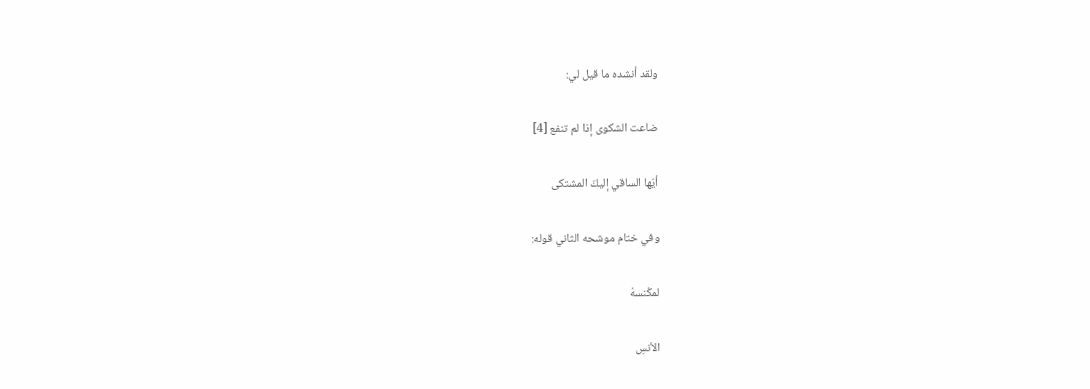ولقد أنشده ما قيل لي:

ضاعت الشكوى إذا لم تنفع [4]

أيّها الساقي إليكَ المشتكى

وفي ختام موشحه الثاني قوله:

لمكْنسهْ

الأنسِ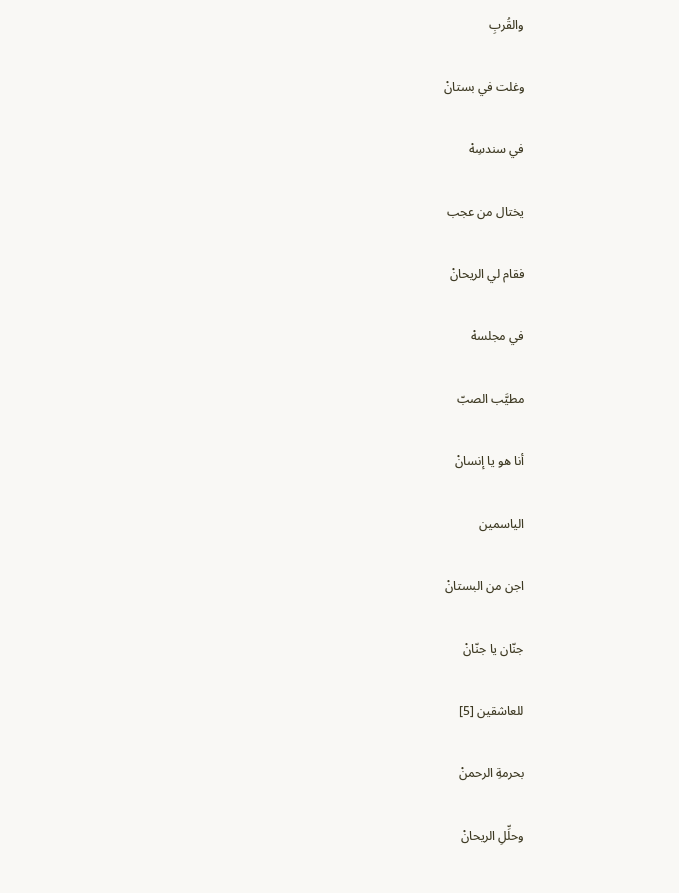والقُربِ

وغلت في بستانْ

في سندسِهْ

يختال من عجب

فقام لي الريحانْ

في مجلسهْ

مطيَّب الصبّ

أنا هو يا إنسانْ

الياسمين

اجن من البستانْ

جنّان يا جنّانْ

للعاشقين [5]

بحرمةِ الرحمنْ

وحلِّلِ الريحانْ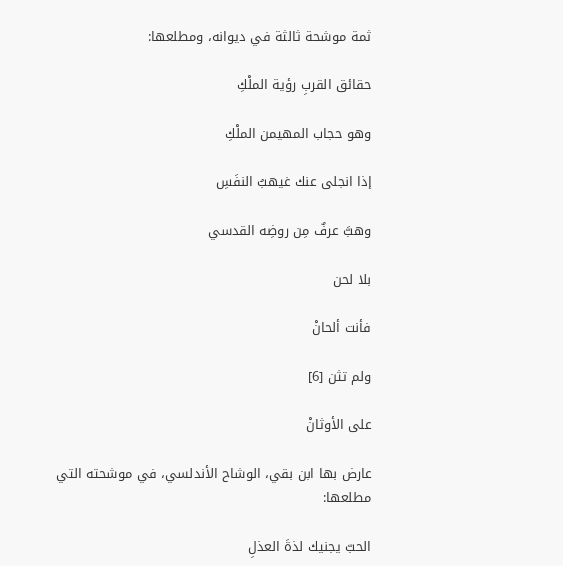ثمة موشحة ثالثة في ديوانه، ومطلعها:

حقائق القربِ رؤية الملْكِ

وهو حجاب المهيمن الملْكِ

إذا انجلى عنك غيهبُ النفَسِ

وهبَّ عرفٌ مِن روضِه القدسي

بلا لحن

فأنت ألحانْ

ولم تثن [6]

على الأوثانْ

عارض بها ابن بقي، الوشاح الأندلسي، في موشحته التي مطلعها:

الحبّ يجنيك لذةَ العذلِ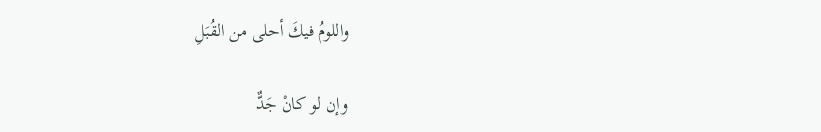واللومُ فيكَ أحلى من القُبَلِ

وإن لو كانْ جَدٌّ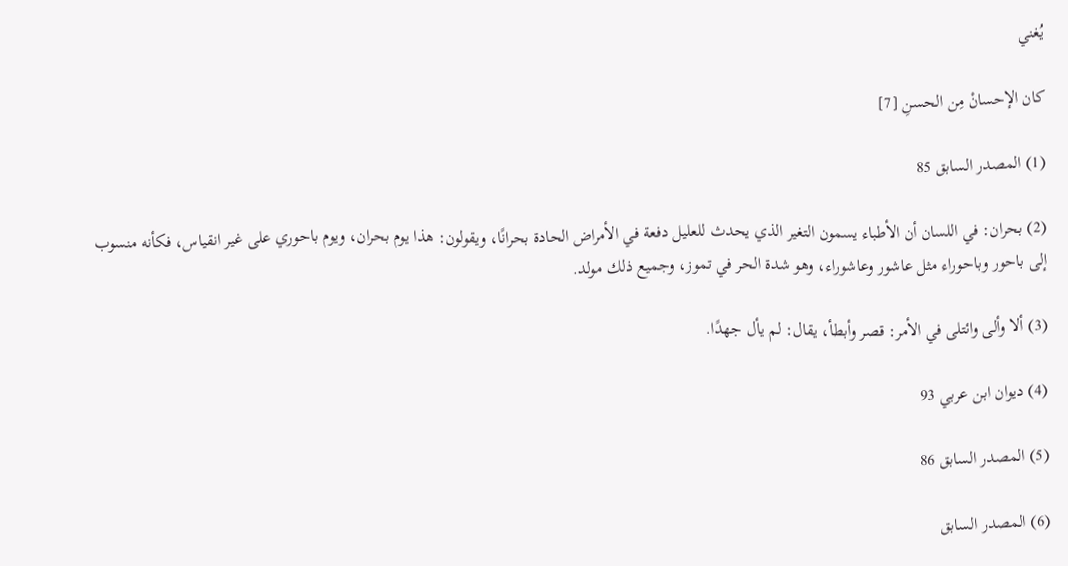يُغني

كان الإحسانْ مِن الحسنِ [7]

(1) المصدر السابق 85

(2) بحران: في اللسان أن الأطباء يسمون التغير الذي يحدث للعليل دفعة في الأمراض الحادة بحرانًا، ويقولون: هذا يوم بحران، ويوم باحوري على غير انقياس، فكأنه منسوب إلى باحور وباحوراء مثل عاشور وعاشوراء، وهو شدة الحر في تموز، وجميع ذلك مولد.

(3) ألا وألى وائتلى في الأمر: قصر وأبطأ، يقال: لم يأل جهدًا.

(4) ديوان ابن عربي 93

(5) المصدر السابق 86

(6) المصدر السابق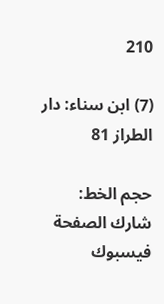210

(7) ابن سناء: دار الطراز 81

حجم الخط:
شارك الصفحة
فيسبوك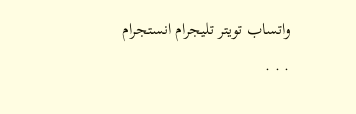واتساب تويتر تليجرام انستجرام
. . .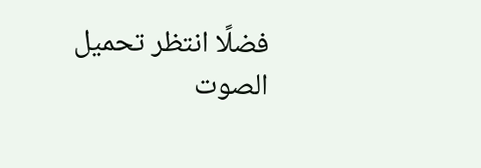فضلًا انتظر تحميل الصوت